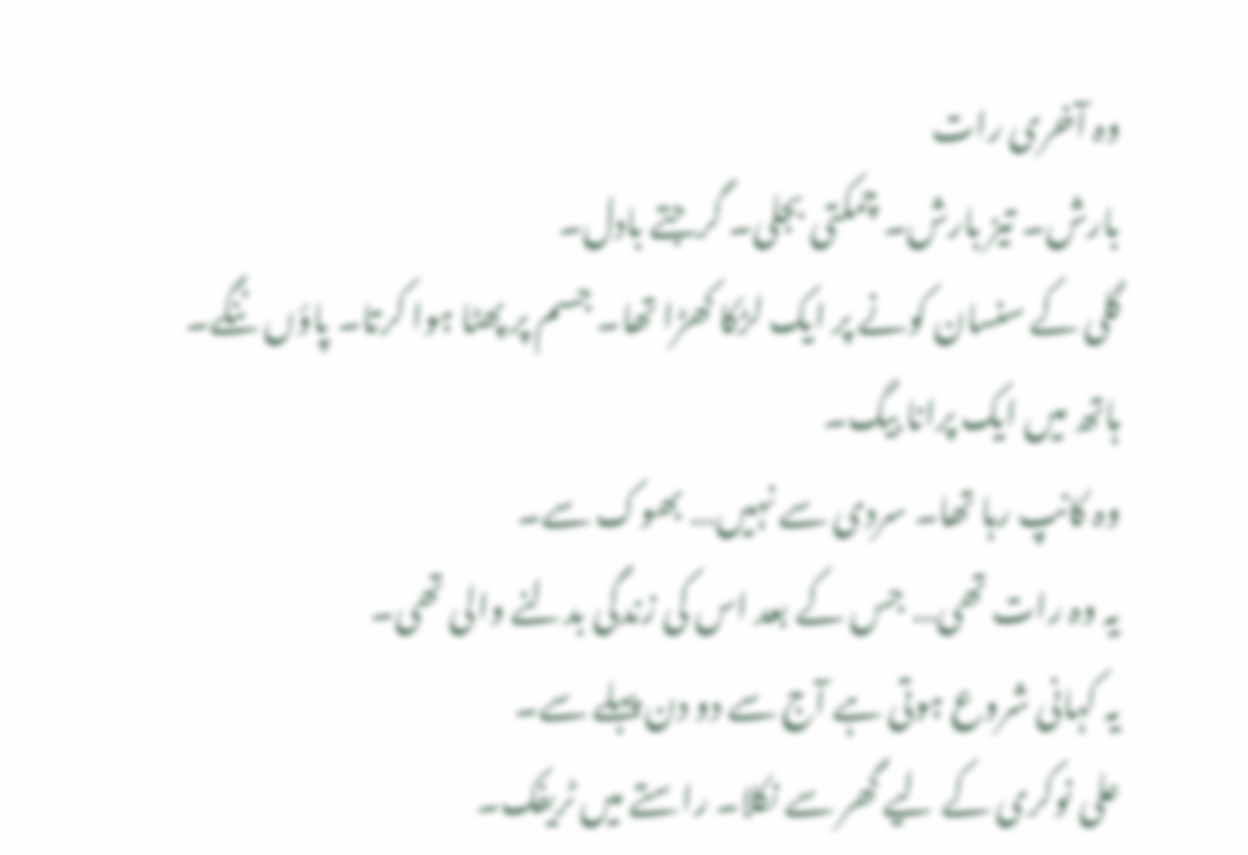وہ آخری رات
بارش۔ تیز بارش۔ چمکتی بجلی۔ گرجتے بادل۔
گلی کے سنسان کونے پر ایک لڑکا کھڑا تھا۔ جسم پر پھٹا ہوا کرتا۔ پاؤں ننگے۔ ہاتھ میں ایک پرانا بیگ۔
وہ کانپ رہا تھا۔ سردی سے نہیں… بھوک سے۔
یہ وہ رات تھی… جس کے بعد اس کی زندگی بدلنے والی تھی۔
یہ کہانی شروع ہوتی ہے آج سے دو دن پہلے سے۔
علی نوکری کے لیے گھر سے نکلا۔ راستے میں ٹریفک۔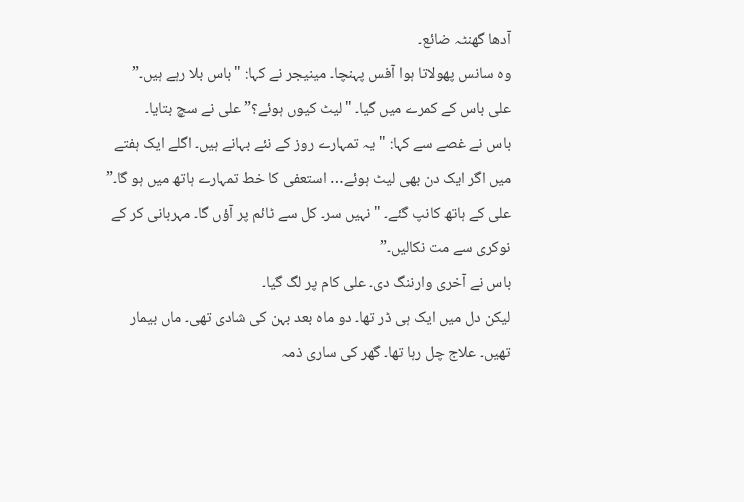آدھا گھنٹہ ضائع۔
وہ سانس پھولاتا ہوا آفس پہنچا۔ مینیجر نے کہا: "باس بلا رہے ہیں۔”
علی باس کے کمرے میں گیا۔ "لیٹ کیوں ہوئے؟” علی نے سچ بتایا۔
باس نے غصے سے کہا: "یہ تمہارے روز کے نئے بہانے ہیں۔ اگلے ایک ہفتے میں اگر ایک دن بھی لیٹ ہوئے… استعفی کا خط تمہارے ہاتھ میں ہو گا۔”
علی کے ہاتھ کانپ گئے۔ "نہیں سر۔ کل سے ٹائم پر آؤں گا۔ مہربانی کر کے نوکری سے مت نکالیں۔”
باس نے آخری وارننگ دی۔ علی کام پر لگ گیا۔
لیکن دل میں ایک ہی ڈر تھا۔ دو ماہ بعد بہن کی شادی تھی۔ ماں بیمار تھیں۔ علاج چل رہا تھا۔ گھر کی ساری ذمہ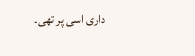داری اسی پر تھی۔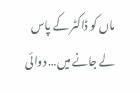ماں کو ڈاکٹر کے پاس لے جانے میں… دوائی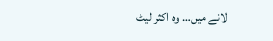لانے میں… وہ اکثر لیٹ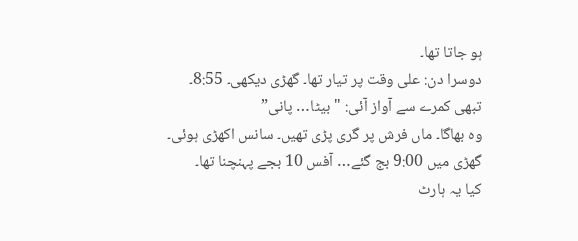ہو جاتا تھا۔
دوسرا دن: علی وقت پر تیار تھا۔ گھڑی دیکھی۔ 8:55۔
تبھی کمرے سے آواز آئی: "بیٹا… پانی”
وہ بھاگا۔ ماں فرش پر گری پڑی تھیں۔ سانس اکھڑی ہوئی۔
گھڑی میں 9:00 بج گئے… آفس 10 بجے پہنچنا تھا۔
کیا یہ ہارٹ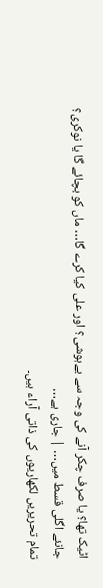اٹیک تھا؟ یا صرف چکر آنے کی وجہ سے بےہوشی؟ اور علی کیا کرے گا… ماں کو بچائے گا یا نوکری؟
جانئے اگلی قسط میں… | جاری ہے…
تمام تحریریں لکھاریوں کی ذاتی آراء ہیں۔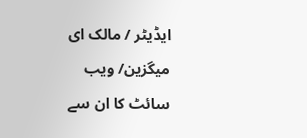ایڈیٹر / مالک ای میگزین/ ویب سائٹ کا ان سے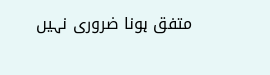متفق ہونا ضروری نہیں